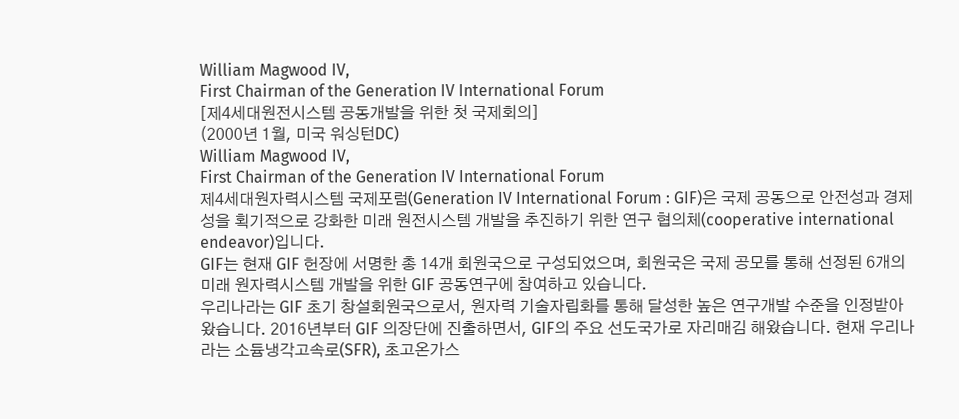William Magwood IV,
First Chairman of the Generation IV International Forum
[제4세대원전시스템 공동개발을 위한 첫 국제회의]
(2000년 1월, 미국 워싱턴DC)
William Magwood IV,
First Chairman of the Generation IV International Forum
제4세대원자력시스템 국제포럼(Generation IV International Forum : GIF)은 국제 공동으로 안전성과 경제성을 획기적으로 강화한 미래 원전시스템 개발을 추진하기 위한 연구 협의체(cooperative international endeavor)입니다.
GIF는 현재 GIF 헌장에 서명한 총 14개 회원국으로 구성되었으며, 회원국은 국제 공모를 통해 선정된 6개의 미래 원자력시스템 개발을 위한 GIF 공동연구에 참여하고 있습니다.
우리나라는 GIF 초기 창설회원국으로서, 원자력 기술자립화를 통해 달성한 높은 연구개발 수준을 인정받아 왔습니다. 2016년부터 GIF 의장단에 진출하면서, GIF의 주요 선도국가로 자리매김 해왔습니다. 현재 우리나라는 소듐냉각고속로(SFR), 초고온가스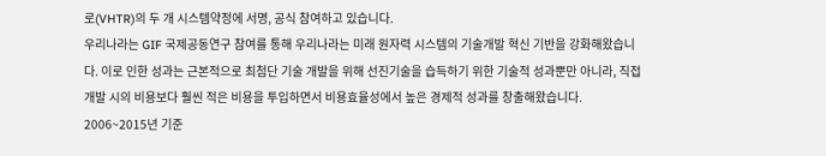로(VHTR)의 두 개 시스템약정에 서명, 공식 참여하고 있습니다.
우리나라는 GIF 국제공동연구 참여를 통해 우리나라는 미래 원자력 시스템의 기술개발 혁신 기반을 강화해왔습니다. 이로 인한 성과는 근본적으로 최첨단 기술 개발을 위해 선진기술을 습득하기 위한 기술적 성과뿐만 아니라, 직접 개발 시의 비용보다 훨씬 적은 비용을 투입하면서 비용효율성에서 높은 경제적 성과를 창출해왔습니다.
2006~2015년 기준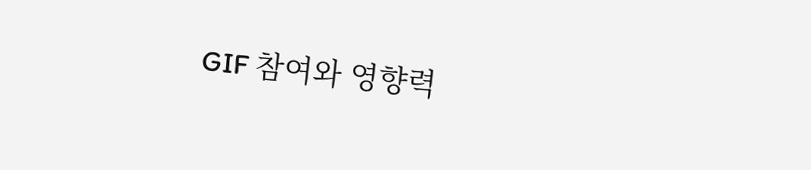GIF 참여와 영향력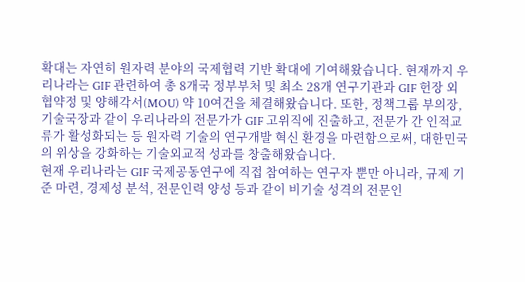확대는 자연히 원자력 분야의 국제협력 기반 확대에 기여해왔습니다. 현재까지 우리나라는 GIF 관련하여 총 8개국 정부부처 및 최소 28개 연구기관과 GIF 헌장 외 협약정 및 양해각서(MOU) 약 10여건을 체결해왔습니다. 또한, 정책그룹 부의장, 기술국장과 같이 우리나라의 전문가가 GIF 고위직에 진출하고, 전문가 간 인적교류가 활성화되는 등 원자력 기술의 연구개발 혁신 환경을 마련함으로써, 대한민국의 위상을 강화하는 기술외교적 성과를 창출해왔습니다.
현재 우리나라는 GIF 국제공동연구에 직접 참여하는 연구자 뿐만 아니라, 규제 기준 마련, 경제성 분석, 전문인력 양성 등과 같이 비기술 성격의 전문인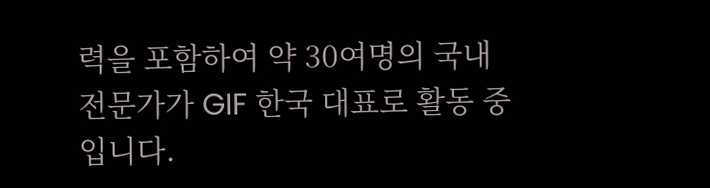력을 포함하여 약 30여명의 국내 전문가가 GIF 한국 대표로 활동 중입니다.